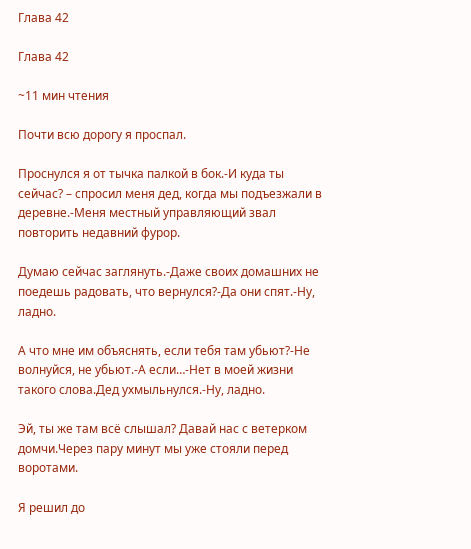Глава 42

Глава 42

~11 мин чтения

Почти всю дорогу я проспал.

Проснулся я от тычка палкой в бок.-И куда ты сейчас? – спросил меня дед, когда мы подъезжали в деревне.-Меня местный управляющий звал повторить недавний фурор.

Думаю сейчас заглянуть.-Даже своих домашних не поедешь радовать, что вернулся?-Да они спят.-Ну, ладно.

А что мне им объяснять, если тебя там убьют?-Не волнуйся, не убьют.-А если…-Нет в моей жизни такого слова.Дед ухмыльнулся.-Ну, ладно.

Эй, ты же там всё слышал? Давай нас с ветерком домчи.Через пару минут мы уже стояли перед воротами.

Я решил до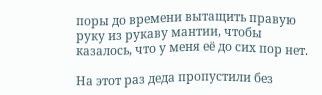поры до времени вытащить правую руку из рукаву мантии, чтобы казалось, что у меня её до сих пор нет.

На этот раз деда пропустили без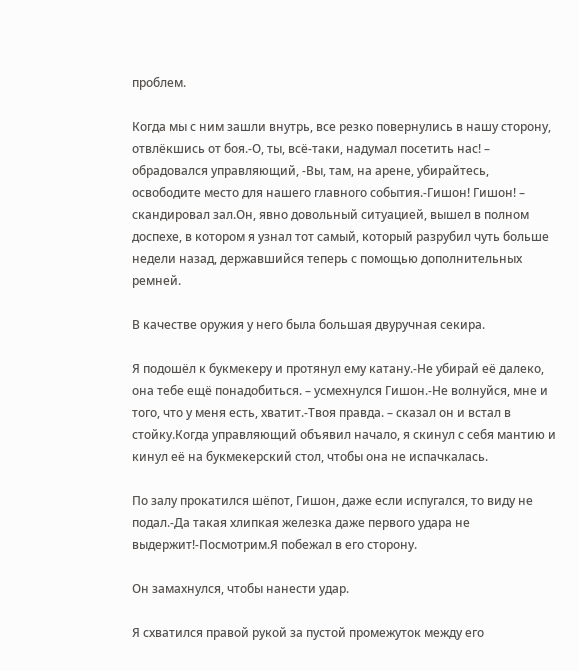проблем.

Когда мы с ним зашли внутрь, все резко повернулись в нашу сторону, отвлёкшись от боя.-О, ты, всё-таки, надумал посетить нас! – обрадовался управляющий, -Вы, там, на арене, убирайтесь, освободите место для нашего главного события.-Гишон! Гишон! – скандировал зал.Он, явно довольный ситуацией, вышел в полном доспехе, в котором я узнал тот самый, который разрубил чуть больше недели назад, державшийся теперь с помощью дополнительных ремней.

В качестве оружия у него была большая двуручная секира.

Я подошёл к букмекеру и протянул ему катану.-Не убирай её далеко, она тебе ещё понадобиться. – усмехнулся Гишон.-Не волнуйся, мне и того, что у меня есть, хватит.-Твоя правда. – сказал он и встал в стойку.Когда управляющий объявил начало, я скинул с себя мантию и кинул её на букмекерский стол, чтобы она не испачкалась.

По залу прокатился шёпот, Гишон, даже если испугался, то виду не подал.-Да такая хлипкая железка даже первого удара не выдержит!-Посмотрим.Я побежал в его сторону.

Он замахнулся, чтобы нанести удар.

Я схватился правой рукой за пустой промежуток между его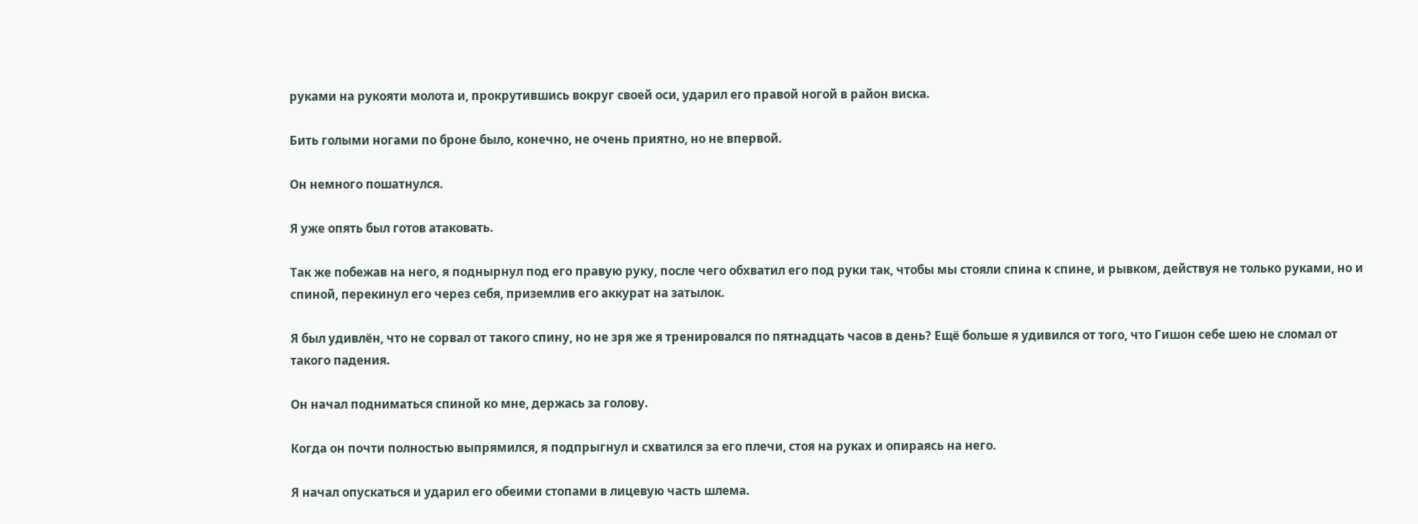руками на рукояти молота и, прокрутившись вокруг своей оси, ударил его правой ногой в район виска.

Бить голыми ногами по броне было, конечно, не очень приятно, но не впервой.

Он немного пошатнулся.

Я уже опять был готов атаковать.

Так же побежав на него, я поднырнул под его правую руку, после чего обхватил его под руки так, чтобы мы стояли спина к спине, и рывком, действуя не только руками, но и спиной, перекинул его через себя, приземлив его аккурат на затылок.

Я был удивлён, что не сорвал от такого спину, но не зря же я тренировался по пятнадцать часов в день? Ещё больше я удивился от того, что Гишон себе шею не сломал от такого падения.

Он начал подниматься спиной ко мне, держась за голову.

Когда он почти полностью выпрямился, я подпрыгнул и схватился за его плечи, стоя на руках и опираясь на него.

Я начал опускаться и ударил его обеими стопами в лицевую часть шлема.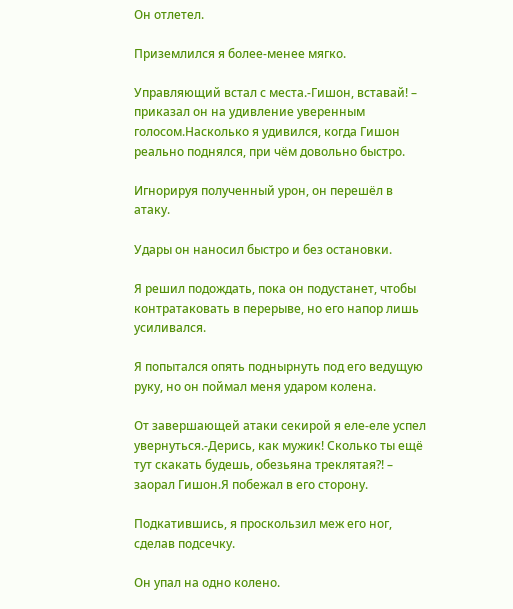Он отлетел.

Приземлился я более-менее мягко.

Управляющий встал с места.-Гишон, вставай! – приказал он на удивление уверенным голосом.Насколько я удивился, когда Гишон реально поднялся, при чём довольно быстро.

Игнорируя полученный урон, он перешёл в атаку.

Удары он наносил быстро и без остановки.

Я решил подождать, пока он подустанет, чтобы контратаковать в перерыве, но его напор лишь усиливался.

Я попытался опять поднырнуть под его ведущую руку, но он поймал меня ударом колена.

От завершающей атаки секирой я еле-еле успел увернуться.-Дерись, как мужик! Сколько ты ещё тут скакать будешь, обезьяна треклятая?! – заорал Гишон.Я побежал в его сторону.

Подкатившись, я проскользил меж его ног, сделав подсечку.

Он упал на одно колено.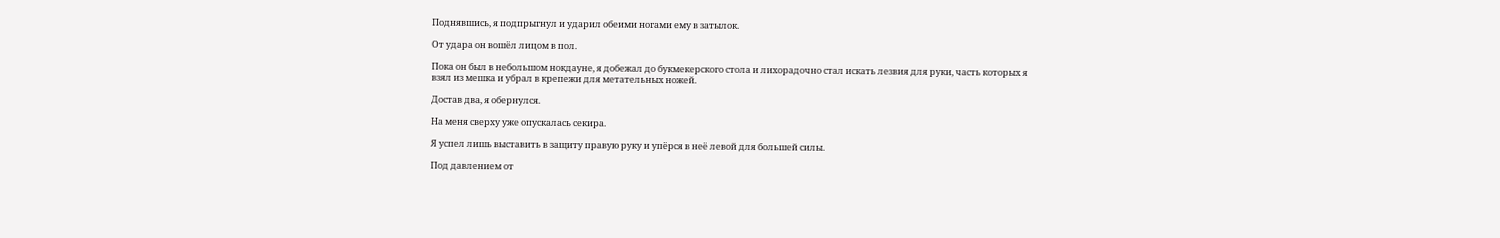Поднявшись, я подпрыгнул и ударил обеими ногами ему в затылок.

От удара он вошёл лицом в пол.

Пока он был в небольшом нокдауне, я добежал до букмекерского стола и лихорадочно стал искать лезвия для руки, часть которых я взял из мешка и убрал в крепежи для метательных ножей.

Достав два, я обернулся.

На меня сверху уже опускалась секира.

Я успел лишь выставить в защиту правую руку и упёрся в неё левой для большей силы.

Под давлением от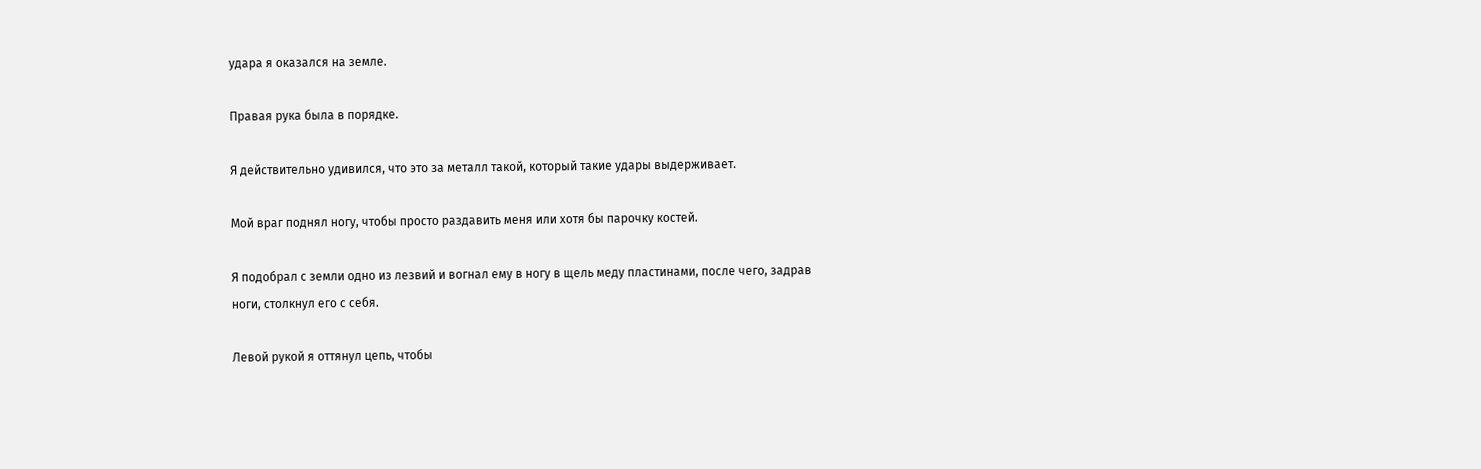удара я оказался на земле.

Правая рука была в порядке.

Я действительно удивился, что это за металл такой, который такие удары выдерживает.

Мой враг поднял ногу, чтобы просто раздавить меня или хотя бы парочку костей.

Я подобрал с земли одно из лезвий и вогнал ему в ногу в щель меду пластинами, после чего, задрав ноги, столкнул его с себя.

Левой рукой я оттянул цепь, чтобы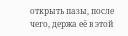открыть пазы, после чего, держа её в этой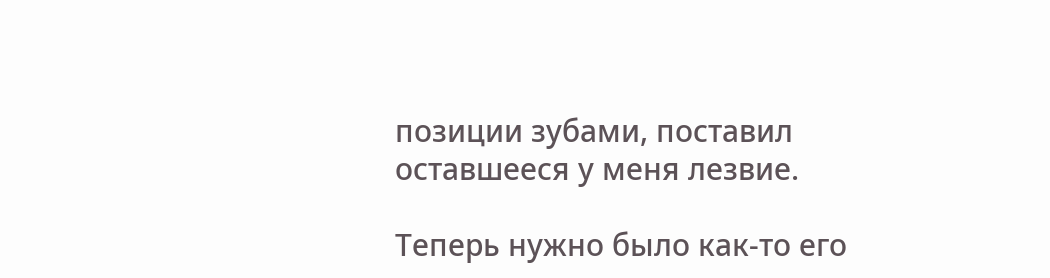позиции зубами, поставил оставшееся у меня лезвие.

Теперь нужно было как-то его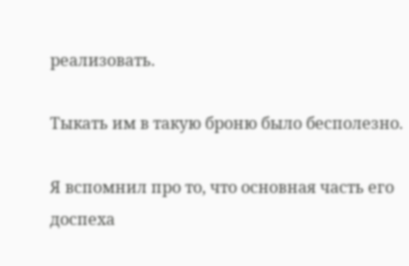реализовать.

Тыкать им в такую броню было бесполезно.

Я вспомнил про то, что основная часть его доспеха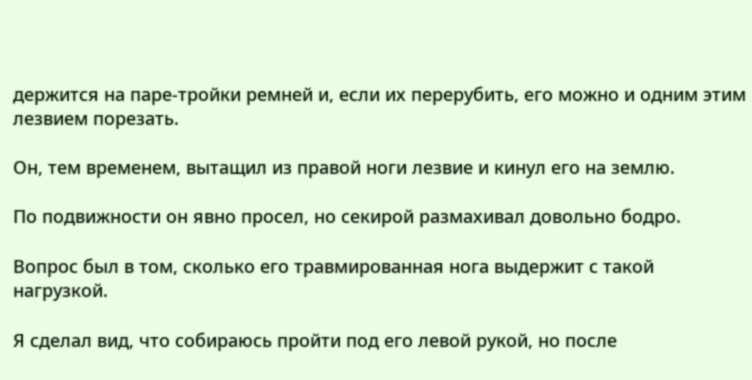держится на паре-тройки ремней и, если их перерубить, его можно и одним этим лезвием порезать.

Он, тем временем, вытащил из правой ноги лезвие и кинул его на землю.

По подвижности он явно просел, но секирой размахивал довольно бодро.

Вопрос был в том, сколько его травмированная нога выдержит с такой нагрузкой.

Я сделал вид, что собираюсь пройти под его левой рукой, но после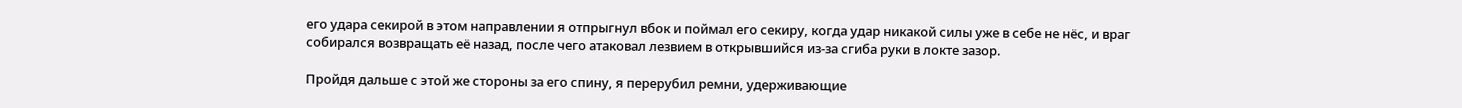его удара секирой в этом направлении я отпрыгнул вбок и поймал его секиру, когда удар никакой силы уже в себе не нёс, и враг собирался возвращать её назад, после чего атаковал лезвием в открывшийся из-за сгиба руки в локте зазор.

Пройдя дальше с этой же стороны за его спину, я перерубил ремни, удерживающие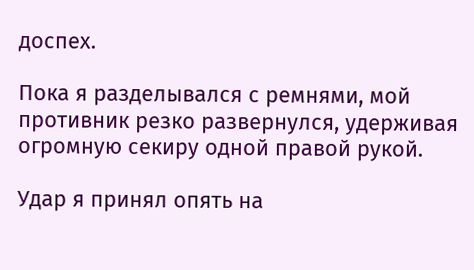доспех.

Пока я разделывался с ремнями, мой противник резко развернулся, удерживая огромную секиру одной правой рукой.

Удар я принял опять на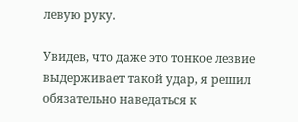левую руку.

Увидев, что даже это тонкое лезвие выдерживает такой удар, я решил обязательно наведаться к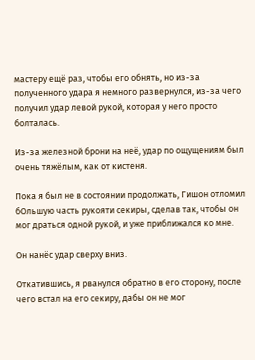мастеру ещё раз, чтобы его обнять, но из-за полученного удара я немного развернулся, из-за чего получил удар левой рукой, которая у него просто болталась.

Из-за железной брони на неё, удар по ощущениям был очень тяжёлым, как от кистеня.

Пока я был не в состоянии продолжать, Гишон отломил бОльшую часть рукояти секиры, сделав так, чтобы он мог драться одной рукой, и уже приближался ко мне.

Он нанёс удар сверху вниз.

Откатившись, я рванулся обратно в его сторону, после чего встал на его секиру, дабы он не мог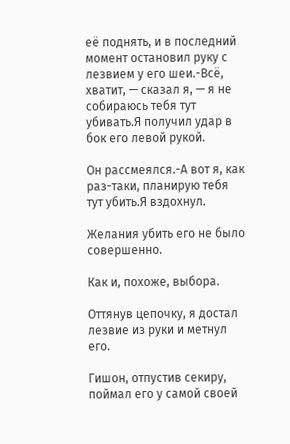её поднять, и в последний момент остановил руку с лезвием у его шеи.-Всё, хватит, — сказал я, — я не собираюсь тебя тут убивать.Я получил удар в бок его левой рукой.

Он рассмеялся.-А вот я, как раз-таки, планирую тебя тут убить.Я вздохнул.

Желания убить его не было совершенно.

Как и, похоже, выбора.

Оттянув цепочку, я достал лезвие из руки и метнул его.

Гишон, отпустив секиру, поймал его у самой своей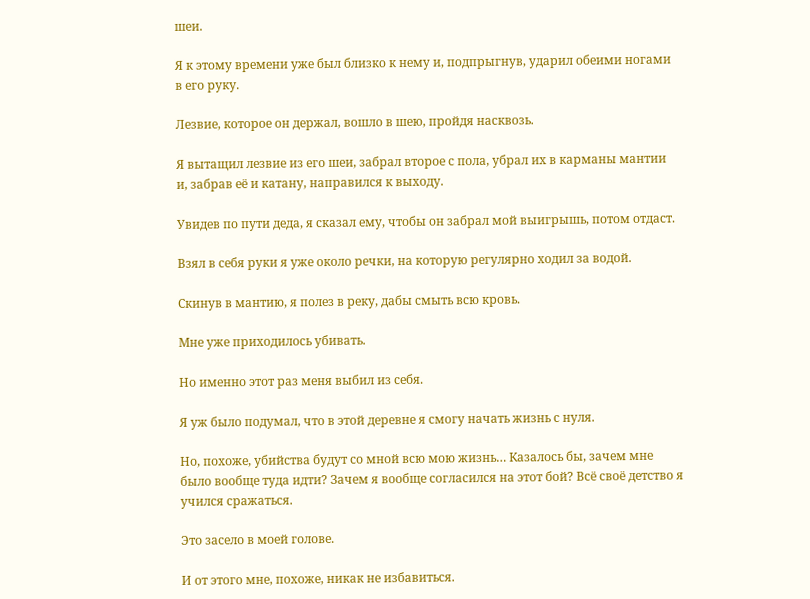шеи.

Я к этому времени уже был близко к нему и, подпрыгнув, ударил обеими ногами в его руку.

Лезвие, которое он держал, вошло в шею, пройдя насквозь.

Я вытащил лезвие из его шеи, забрал второе с пола, убрал их в карманы мантии и, забрав её и катану, направился к выходу.

Увидев по пути деда, я сказал ему, чтобы он забрал мой выигрышь, потом отдаст.

Взял в себя руки я уже около речки, на которую регулярно ходил за водой.

Скинув в мантию, я полез в реку, дабы смыть всю кровь.

Мне уже приходилось убивать.

Но именно этот раз меня выбил из себя.

Я уж было подумал, что в этой деревне я смогу начать жизнь с нуля.

Но, похоже, убийства будут со мной всю мою жизнь… Казалось бы, зачем мне было вообще туда идти? Зачем я вообще согласился на этот бой? Всё своё детство я учился сражаться.

Это засело в моей голове.

И от этого мне, похоже, никак не избавиться.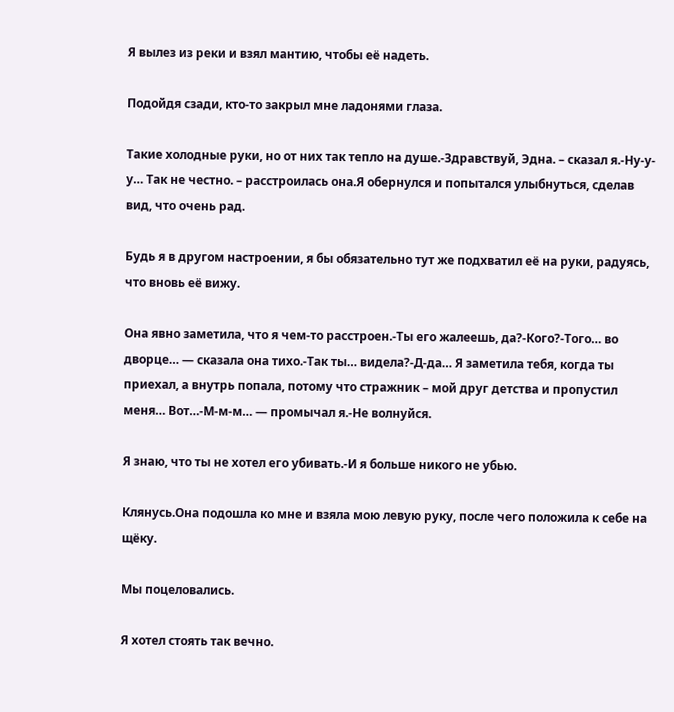Я вылез из реки и взял мантию, чтобы её надеть.

Подойдя сзади, кто-то закрыл мне ладонями глаза.

Такие холодные руки, но от них так тепло на душе.-Здравствуй, Эдна. – сказал я.-Ну-у-у… Так не честно. – расстроилась она.Я обернулся и попытался улыбнуться, сделав вид, что очень рад.

Будь я в другом настроении, я бы обязательно тут же подхватил её на руки, радуясь, что вновь её вижу.

Она явно заметила, что я чем-то расстроен.-Ты его жалеешь, да?-Кого?-Того… во дворце… — сказала она тихо.-Так ты… видела?-Д-да… Я заметила тебя, когда ты приехал, а внутрь попала, потому что стражник – мой друг детства и пропустил меня… Вот…-М-м-м… — промычал я.-Не волнуйся.

Я знаю, что ты не хотел его убивать.-И я больше никого не убью.

Клянусь.Она подошла ко мне и взяла мою левую руку, после чего положила к себе на щёку.

Мы поцеловались.

Я хотел стоять так вечно.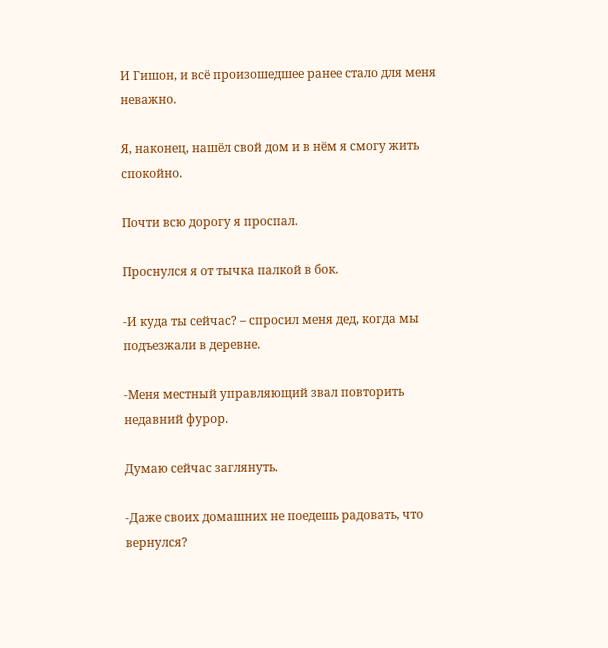И Гишон, и всё произошедшее ранее стало для меня неважно.

Я, наконец, нашёл свой дом и в нём я смогу жить спокойно.

Почти всю дорогу я проспал.

Проснулся я от тычка палкой в бок.

-И куда ты сейчас? – спросил меня дед, когда мы подъезжали в деревне.

-Меня местный управляющий звал повторить недавний фурор.

Думаю сейчас заглянуть.

-Даже своих домашних не поедешь радовать, что вернулся?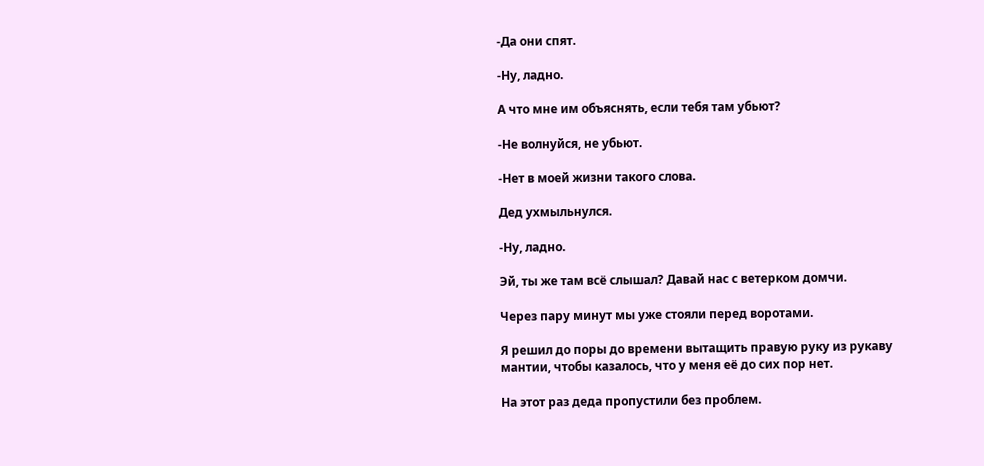-Да они спят.

-Ну, ладно.

А что мне им объяснять, если тебя там убьют?

-Не волнуйся, не убьют.

-Нет в моей жизни такого слова.

Дед ухмыльнулся.

-Ну, ладно.

Эй, ты же там всё слышал? Давай нас с ветерком домчи.

Через пару минут мы уже стояли перед воротами.

Я решил до поры до времени вытащить правую руку из рукаву мантии, чтобы казалось, что у меня её до сих пор нет.

На этот раз деда пропустили без проблем.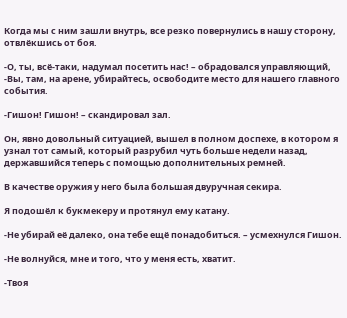Когда мы с ним зашли внутрь, все резко повернулись в нашу сторону, отвлёкшись от боя.

-О, ты, всё-таки, надумал посетить нас! – обрадовался управляющий, -Вы, там, на арене, убирайтесь, освободите место для нашего главного события.

-Гишон! Гишон! – скандировал зал.

Он, явно довольный ситуацией, вышел в полном доспехе, в котором я узнал тот самый, который разрубил чуть больше недели назад, державшийся теперь с помощью дополнительных ремней.

В качестве оружия у него была большая двуручная секира.

Я подошёл к букмекеру и протянул ему катану.

-Не убирай её далеко, она тебе ещё понадобиться. – усмехнулся Гишон.

-Не волнуйся, мне и того, что у меня есть, хватит.

-Твоя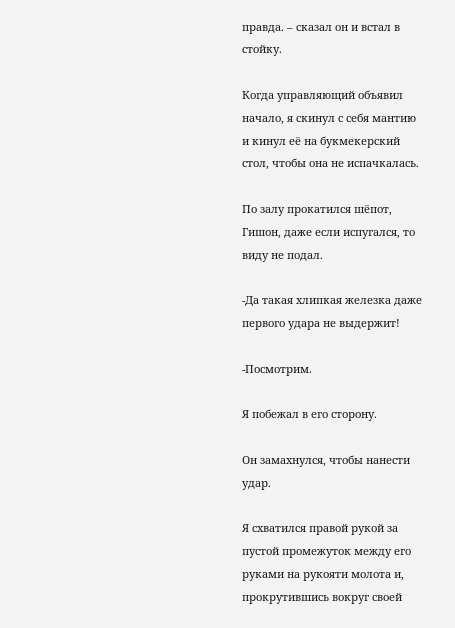правда. – сказал он и встал в стойку.

Когда управляющий объявил начало, я скинул с себя мантию и кинул её на букмекерский стол, чтобы она не испачкалась.

По залу прокатился шёпот, Гишон, даже если испугался, то виду не подал.

-Да такая хлипкая железка даже первого удара не выдержит!

-Посмотрим.

Я побежал в его сторону.

Он замахнулся, чтобы нанести удар.

Я схватился правой рукой за пустой промежуток между его руками на рукояти молота и, прокрутившись вокруг своей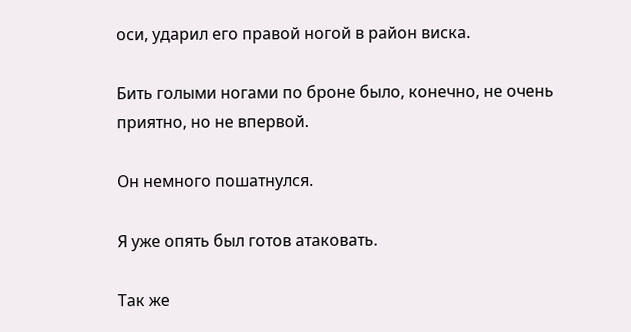оси, ударил его правой ногой в район виска.

Бить голыми ногами по броне было, конечно, не очень приятно, но не впервой.

Он немного пошатнулся.

Я уже опять был готов атаковать.

Так же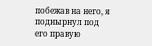побежав на него, я поднырнул под его правую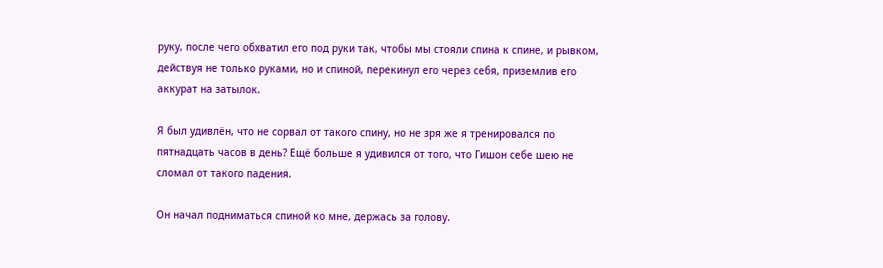руку, после чего обхватил его под руки так, чтобы мы стояли спина к спине, и рывком, действуя не только руками, но и спиной, перекинул его через себя, приземлив его аккурат на затылок.

Я был удивлён, что не сорвал от такого спину, но не зря же я тренировался по пятнадцать часов в день? Ещё больше я удивился от того, что Гишон себе шею не сломал от такого падения.

Он начал подниматься спиной ко мне, держась за голову.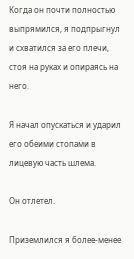Когда он почти полностью выпрямился, я подпрыгнул и схватился за его плечи, стоя на руках и опираясь на него.

Я начал опускаться и ударил его обеими стопами в лицевую часть шлема.

Он отлетел.

Приземлился я более-менее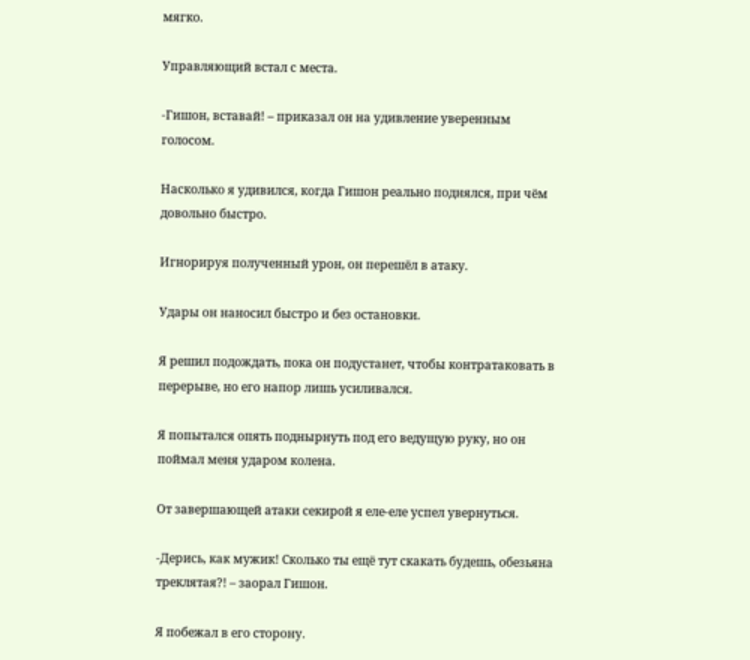мягко.

Управляющий встал с места.

-Гишон, вставай! – приказал он на удивление уверенным голосом.

Насколько я удивился, когда Гишон реально поднялся, при чём довольно быстро.

Игнорируя полученный урон, он перешёл в атаку.

Удары он наносил быстро и без остановки.

Я решил подождать, пока он подустанет, чтобы контратаковать в перерыве, но его напор лишь усиливался.

Я попытался опять поднырнуть под его ведущую руку, но он поймал меня ударом колена.

От завершающей атаки секирой я еле-еле успел увернуться.

-Дерись, как мужик! Сколько ты ещё тут скакать будешь, обезьяна треклятая?! – заорал Гишон.

Я побежал в его сторону.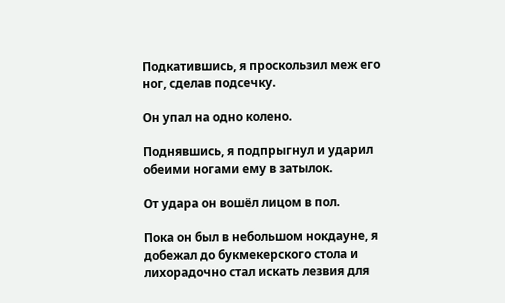Подкатившись, я проскользил меж его ног, сделав подсечку.

Он упал на одно колено.

Поднявшись, я подпрыгнул и ударил обеими ногами ему в затылок.

От удара он вошёл лицом в пол.

Пока он был в небольшом нокдауне, я добежал до букмекерского стола и лихорадочно стал искать лезвия для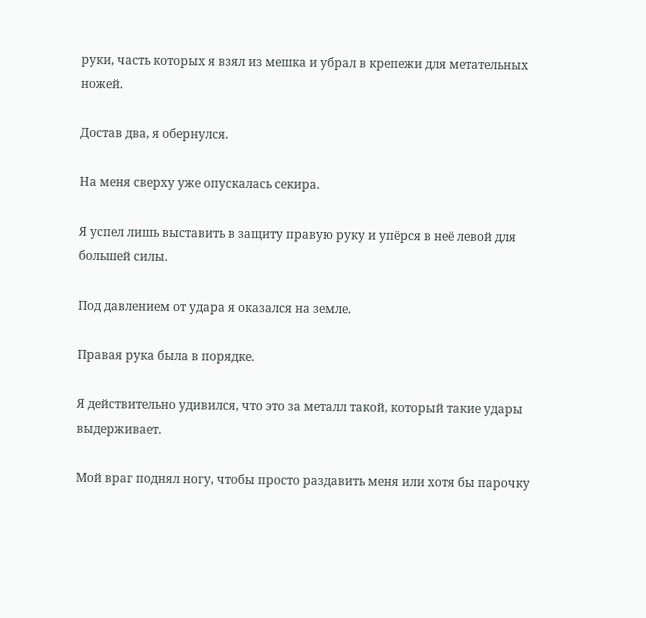руки, часть которых я взял из мешка и убрал в крепежи для метательных ножей.

Достав два, я обернулся.

На меня сверху уже опускалась секира.

Я успел лишь выставить в защиту правую руку и упёрся в неё левой для большей силы.

Под давлением от удара я оказался на земле.

Правая рука была в порядке.

Я действительно удивился, что это за металл такой, который такие удары выдерживает.

Мой враг поднял ногу, чтобы просто раздавить меня или хотя бы парочку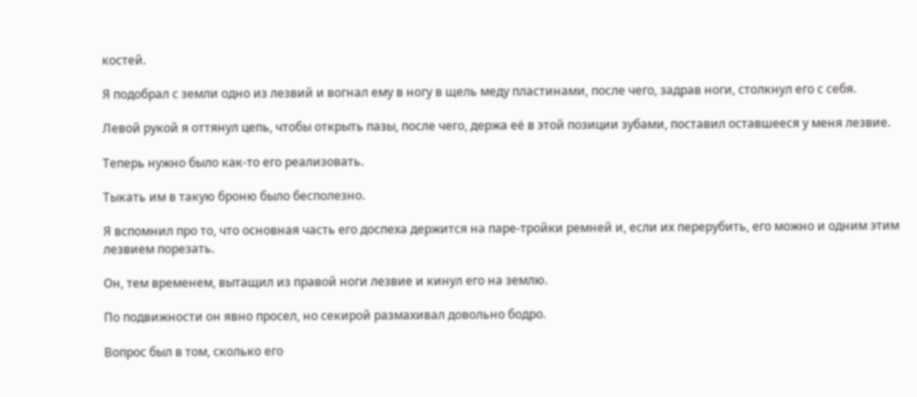костей.

Я подобрал с земли одно из лезвий и вогнал ему в ногу в щель меду пластинами, после чего, задрав ноги, столкнул его с себя.

Левой рукой я оттянул цепь, чтобы открыть пазы, после чего, держа её в этой позиции зубами, поставил оставшееся у меня лезвие.

Теперь нужно было как-то его реализовать.

Тыкать им в такую броню было бесполезно.

Я вспомнил про то, что основная часть его доспеха держится на паре-тройки ремней и, если их перерубить, его можно и одним этим лезвием порезать.

Он, тем временем, вытащил из правой ноги лезвие и кинул его на землю.

По подвижности он явно просел, но секирой размахивал довольно бодро.

Вопрос был в том, сколько его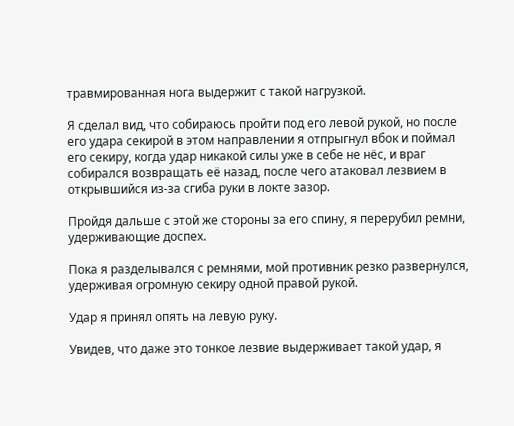травмированная нога выдержит с такой нагрузкой.

Я сделал вид, что собираюсь пройти под его левой рукой, но после его удара секирой в этом направлении я отпрыгнул вбок и поймал его секиру, когда удар никакой силы уже в себе не нёс, и враг собирался возвращать её назад, после чего атаковал лезвием в открывшийся из-за сгиба руки в локте зазор.

Пройдя дальше с этой же стороны за его спину, я перерубил ремни, удерживающие доспех.

Пока я разделывался с ремнями, мой противник резко развернулся, удерживая огромную секиру одной правой рукой.

Удар я принял опять на левую руку.

Увидев, что даже это тонкое лезвие выдерживает такой удар, я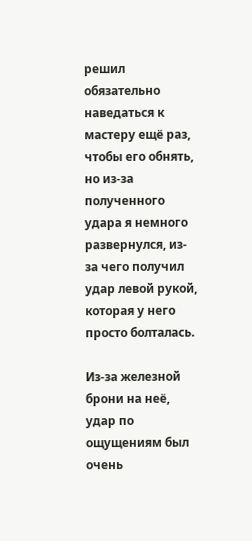решил обязательно наведаться к мастеру ещё раз, чтобы его обнять, но из-за полученного удара я немного развернулся, из-за чего получил удар левой рукой, которая у него просто болталась.

Из-за железной брони на неё, удар по ощущениям был очень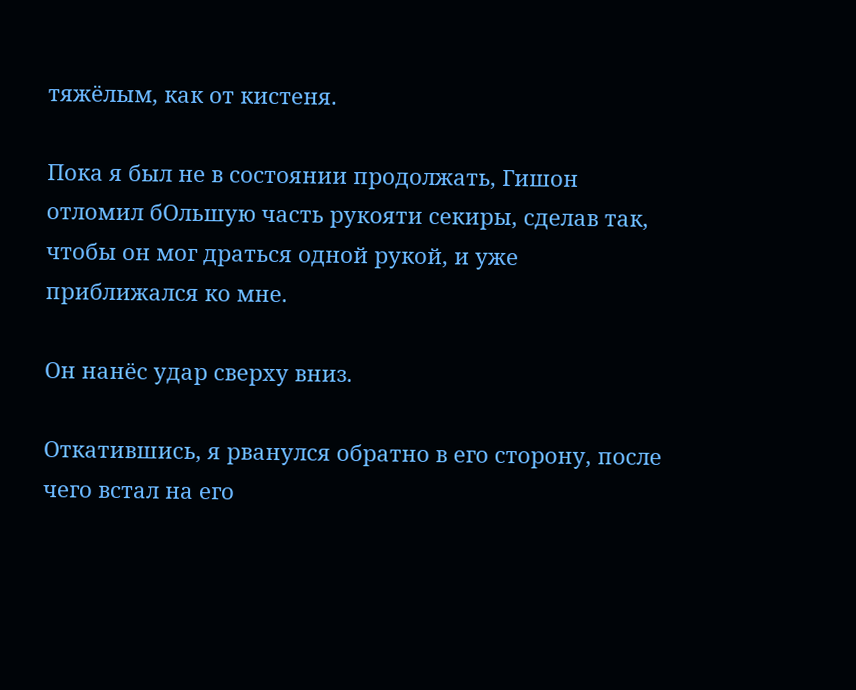тяжёлым, как от кистеня.

Пока я был не в состоянии продолжать, Гишон отломил бОльшую часть рукояти секиры, сделав так, чтобы он мог драться одной рукой, и уже приближался ко мне.

Он нанёс удар сверху вниз.

Откатившись, я рванулся обратно в его сторону, после чего встал на его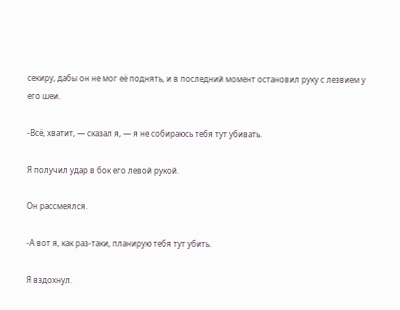секиру, дабы он не мог её поднять, и в последний момент остановил руку с лезвием у его шеи.

-Всё, хватит, — сказал я, — я не собираюсь тебя тут убивать.

Я получил удар в бок его левой рукой.

Он рассмеялся.

-А вот я, как раз-таки, планирую тебя тут убить.

Я вздохнул.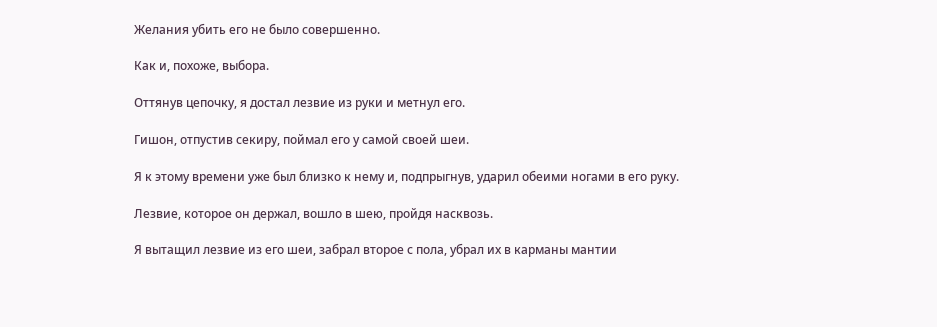Желания убить его не было совершенно.

Как и, похоже, выбора.

Оттянув цепочку, я достал лезвие из руки и метнул его.

Гишон, отпустив секиру, поймал его у самой своей шеи.

Я к этому времени уже был близко к нему и, подпрыгнув, ударил обеими ногами в его руку.

Лезвие, которое он держал, вошло в шею, пройдя насквозь.

Я вытащил лезвие из его шеи, забрал второе с пола, убрал их в карманы мантии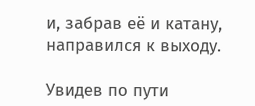и, забрав её и катану, направился к выходу.

Увидев по пути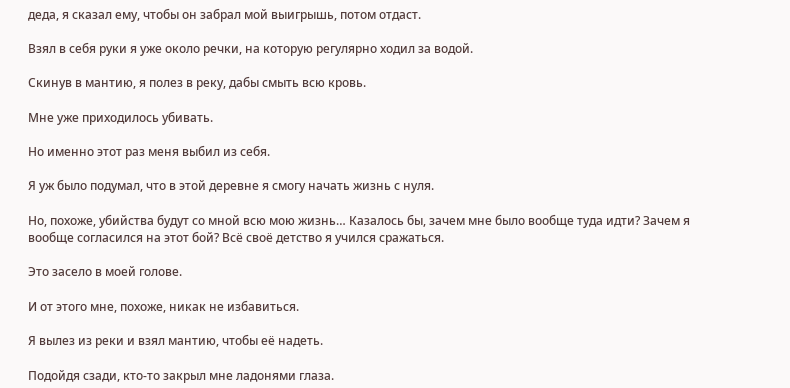деда, я сказал ему, чтобы он забрал мой выигрышь, потом отдаст.

Взял в себя руки я уже около речки, на которую регулярно ходил за водой.

Скинув в мантию, я полез в реку, дабы смыть всю кровь.

Мне уже приходилось убивать.

Но именно этот раз меня выбил из себя.

Я уж было подумал, что в этой деревне я смогу начать жизнь с нуля.

Но, похоже, убийства будут со мной всю мою жизнь… Казалось бы, зачем мне было вообще туда идти? Зачем я вообще согласился на этот бой? Всё своё детство я учился сражаться.

Это засело в моей голове.

И от этого мне, похоже, никак не избавиться.

Я вылез из реки и взял мантию, чтобы её надеть.

Подойдя сзади, кто-то закрыл мне ладонями глаза.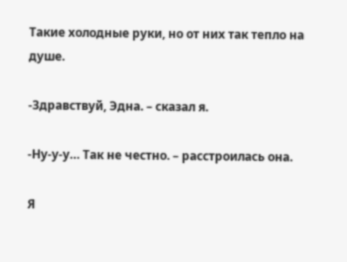Такие холодные руки, но от них так тепло на душе.

-Здравствуй, Эдна. – сказал я.

-Ну-у-у… Так не честно. – расстроилась она.

Я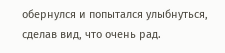обернулся и попытался улыбнуться, сделав вид, что очень рад.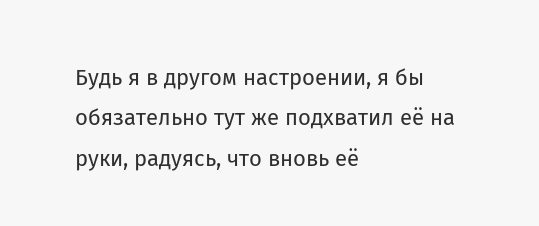Будь я в другом настроении, я бы обязательно тут же подхватил её на руки, радуясь, что вновь её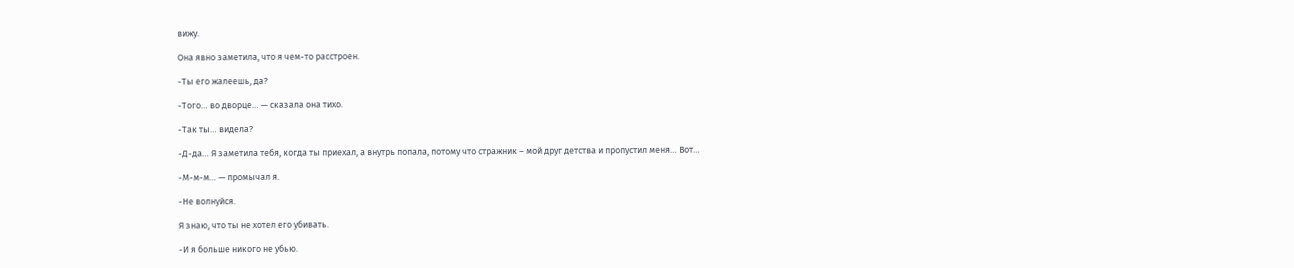вижу.

Она явно заметила, что я чем-то расстроен.

-Ты его жалеешь, да?

-Того… во дворце… — сказала она тихо.

-Так ты… видела?

-Д-да… Я заметила тебя, когда ты приехал, а внутрь попала, потому что стражник – мой друг детства и пропустил меня… Вот…

-М-м-м… — промычал я.

-Не волнуйся.

Я знаю, что ты не хотел его убивать.

-И я больше никого не убью.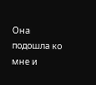Она подошла ко мне и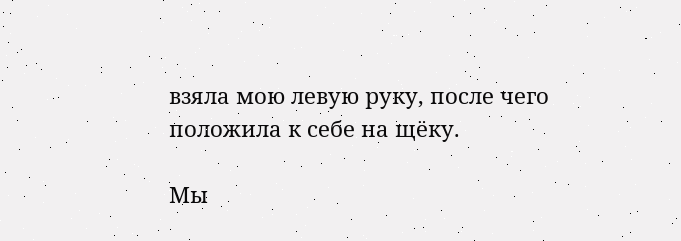взяла мою левую руку, после чего положила к себе на щёку.

Мы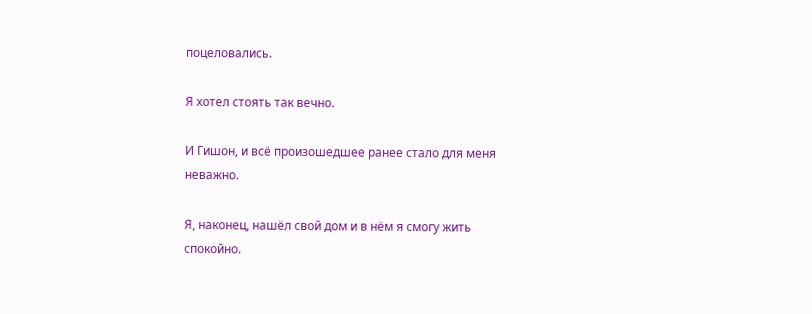поцеловались.

Я хотел стоять так вечно.

И Гишон, и всё произошедшее ранее стало для меня неважно.

Я, наконец, нашёл свой дом и в нём я смогу жить спокойно.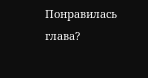Понравилась глава?